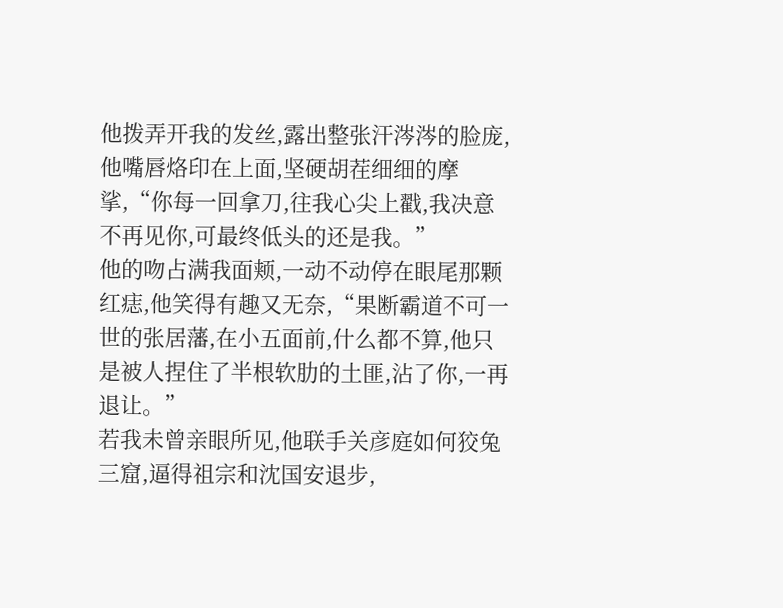他拨弄开我的发丝,露出整张汗涔涔的脸庞,他嘴唇烙印在上面,坚硬胡茬细细的摩挲,“你每一回拿刀,往我心尖上戳,我决意不再见你,可最终低头的还是我。”
他的吻占满我面颊,一动不动停在眼尾那颗红痣,他笑得有趣又无奈,“果断霸道不可一世的张居藩,在小五面前,什么都不算,他只是被人捏住了半根软肋的土匪,沾了你,一再退让。”
若我未曾亲眼所见,他联手关彦庭如何狡兔三窟,逼得祖宗和沈国安退步,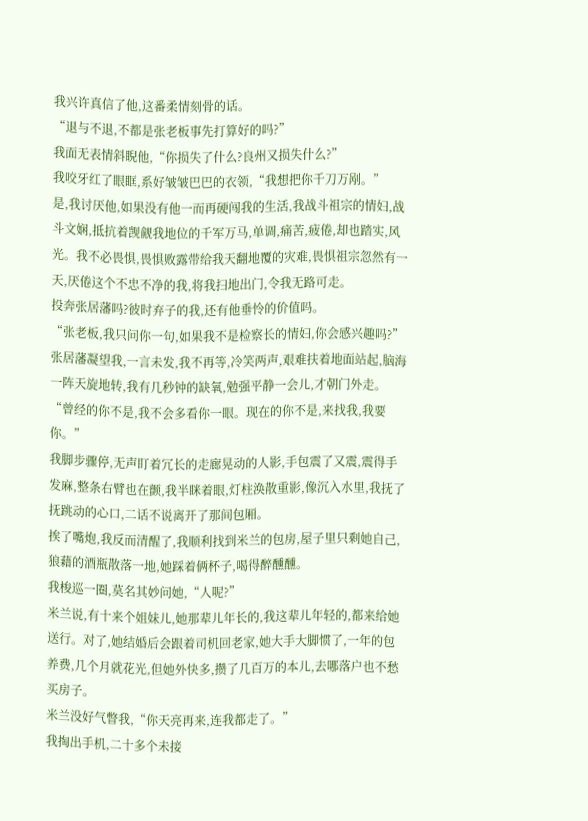我兴许真信了他,这番柔情刻骨的话。
“退与不退,不都是张老板事先打算好的吗?”
我面无表情斜睨他,“你损失了什么?良州又损失什么?”
我咬牙红了眼眶,系好皱皱巴巴的衣领,“我想把你千刀万剐。”
是,我讨厌他,如果没有他一而再硬闯我的生活,我战斗祖宗的情妇,战斗文娴,抵抗着觊觎我地位的千军万马,单调,痛苦,疲倦,却也踏实,风光。我不必畏惧,畏惧败露带给我天翻地覆的灾难,畏惧祖宗忽然有一天,厌倦这个不忠不净的我,将我扫地出门,令我无路可走。
投奔张居藩吗?彼时弃子的我,还有他垂怜的价值吗。
“张老板,我只问你一句,如果我不是检察长的情妇,你会感兴趣吗?”
张居藩凝望我,一言未发,我不再等,冷笑两声,艰难扶着地面站起,脑海一阵天旋地转,我有几秒钟的缺氧,勉强平静一会儿,才朝门外走。
“曾经的你不是,我不会多看你一眼。现在的你不是,来找我,我要你。”
我脚步骤停,无声盯着冗长的走廊晃动的人影,手包震了又震,震得手发麻,整条右臂也在颤,我半眯着眼,灯柱涣散重影,像沉入水里,我抚了抚跳动的心口,二话不说离开了那间包厢。
挨了嘴炮,我反而清醒了,我顺利找到米兰的包房,屋子里只剩她自己,狼藉的酒瓶散落一地,她踩着俩杯子,喝得醉醺醺。
我梭巡一圈,莫名其妙问她,“人呢?”
米兰说,有十来个姐妹儿,她那辈儿年长的,我这辈儿年轻的,都来给她送行。对了,她结婚后会跟着司机回老家,她大手大脚惯了,一年的包养费,几个月就花光,但她外快多,攒了几百万的本儿,去哪落户也不愁买房子。
米兰没好气瞥我,“你天亮再来,连我都走了。”
我掏出手机,二十多个未接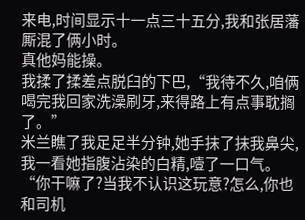来电,时间显示十一点三十五分,我和张居藩厮混了俩小时。
真他妈能操。
我揉了揉差点脱臼的下巴,“我待不久,咱俩喝完我回家洗澡刷牙,来得路上有点事耽搁了。”
米兰瞧了我足足半分钟,她手抹了抹我鼻尖,我一看她指腹沾染的白精,噎了一口气。
“你干嘛了?当我不认识这玩意?怎么,你也和司机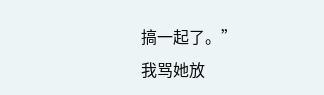搞一起了。”
我骂她放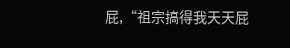屁,“祖宗搞得我天天屁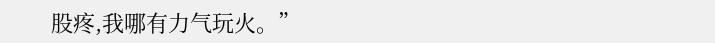股疼,我哪有力气玩火。”